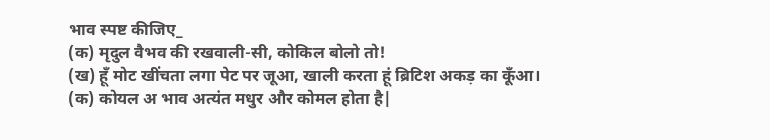भाव स्पष्ट कीजिए_
(क) मृदुल वैभव की रखवाली-सी, कोकिल बोलो तो!
(ख) हूँ मोट खींचता लगा पेट पर जूआ, खाली करता हूं ब्रिटिश अकड़ का कूँआ।
(क) कोयल अ भाव अत्यंत मधुर और कोमल होता है|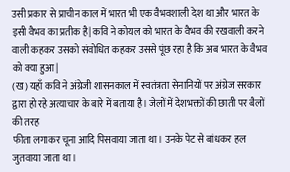उसी प्रकार से प्राचीन काल में भारत भी एक वैभवशाली देश था और भारत के इसी वैभव का प्रतीक है| कवि ने कोयल को भारत के वैभव की रखवाली करने वाली कहकर उसको संवोधित कहकर उससे पूंछ रहा है कि अब भारत के वैभव को क्या हुआ|
(ख) यहाँ कवि ने अंग्रेजी शासनकाल में स्वतंत्रता सेनानियों पर अंग्रेज सरकार
द्वारा हो रहे अत्याचार के बारे में बताया है। जेलों में देशभक्तों की छाती पर बैलों की तरह
फीता लगाकर चूना आदि पिसवाया जाता था। उनके पेट से बांधकर हल जुतवाया जाता था।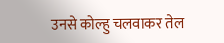उनसे कोल्हु चलवाकर तेल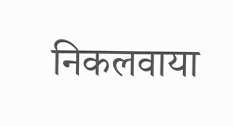निकलवाया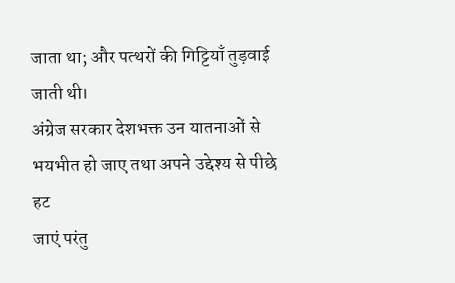जाता था; और पत्थरों की गिट्टियाँ तुड़वाई जाती थी।
अंग्रेज सरकार देशभक्त उन यातनाओं से भयभीत हो जाए तथा अपने उद्देश्य से पीछे हट
जाएं परंतु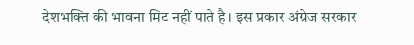देशभक्ति की भावना मिट नहीं पाते है। इस प्रकार अंग्रेज सरकार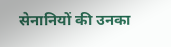सेनानियों की उनका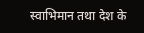स्वाभिमान तथा देश के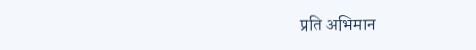प्रति अभिमान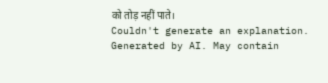को तोड़ नहीं पाते।
Couldn't generate an explanation.
Generated by AI. May contain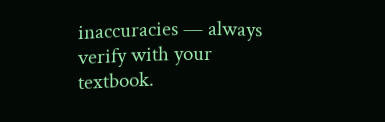inaccuracies — always verify with your textbook.